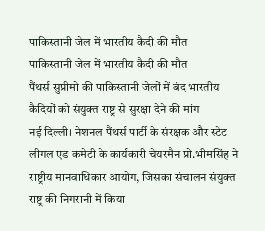पाकिस्तानी जेल में भारतीय कैदी की मौत
पाकिस्तानी जेल में भारतीय कैदी की मौत
पैंथर्स सुप्रीमो की पाकिस्तानी जेलों में बंद भारतीय कैदियों को संयुक्त राष्ट्र से सुरक्षा देने की मांग
नई दिल्ली। नेशनल पैंथर्स पार्टी के संरक्षक और स्टेट लीगल एड कमेटी के कार्यकारी चेयरमैन प्रो.भीमसिंह ने राष्ट्रीय मानवाधिकार आयोग, जिसका संचालन संयुक्त राष्ट्र की निगरानी में किया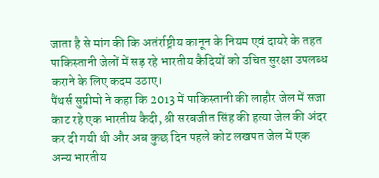जाता है से मांग की कि अतंर्राष्ट्रीय कानून के नियम एवं दायरे के तहत पाकिस्तानी जेलों में सड़ रहे भारतीय कैदियों को उचित सुरक्षा उपलब्ध कराने के लिए कदम उठाए।
पैंथर्स सुप्रीमो ने कहा कि 2013 में पाकिस्तानी की लाहौर जेल में सजा काट रहे एक भारतीय कैदी, श्री सरबजीत सिंह की हत्या जेल की अंदर कर दी गयी थी और अब कुछ दिन पहले कोट लखपत जेल में एक अन्य भारतीय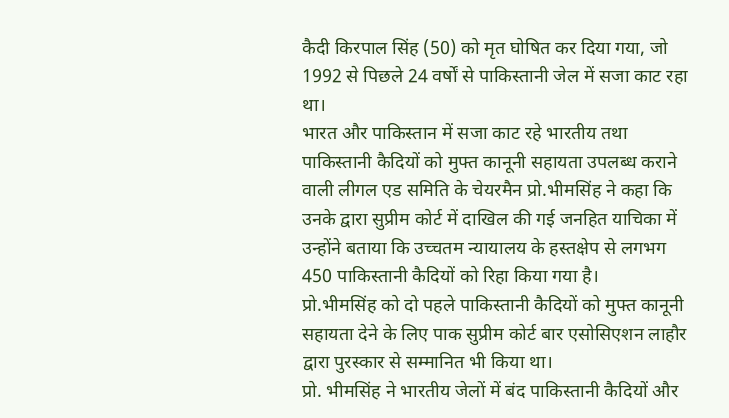कैदी किरपाल सिंह (50) को मृत घोषित कर दिया गया, जो 1992 से पिछले 24 वर्षों से पाकिस्तानी जेल में सजा काट रहा था।
भारत और पाकिस्तान में सजा काट रहे भारतीय तथा पाकिस्तानी कैदियों को मुफ्त कानूनी सहायता उपलब्ध कराने वाली लीगल एड समिति के चेयरमैन प्रो.भीमसिंह ने कहा कि उनके द्वारा सुप्रीम कोर्ट में दाखिल की गई जनहित याचिका में उन्होंने बताया कि उच्चतम न्यायालय के हस्तक्षेप से लगभग 450 पाकिस्तानी कैदियों को रिहा किया गया है।
प्रो.भीमसिंह को दो पहले पाकिस्तानी कैदियों को मुफ्त कानूनी सहायता देने के लिए पाक सुप्रीम कोर्ट बार एसोसिएशन लाहौर द्वारा पुरस्कार से सम्मानित भी किया था।
प्रो. भीमसिंह ने भारतीय जेलों में बंद पाकिस्तानी कैदियों और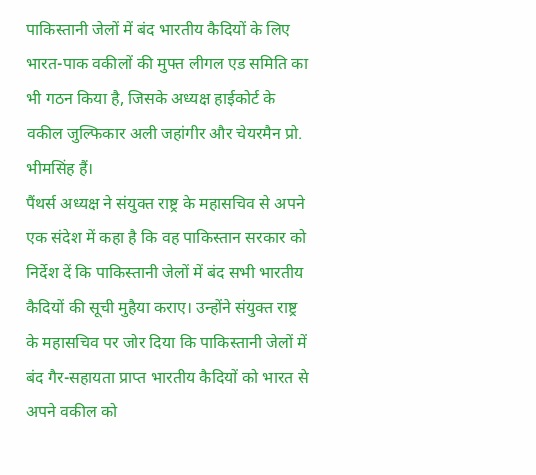पाकिस्तानी जेलों में बंद भारतीय कैदियों के लिए भारत-पाक वकीलों की मुफ्त लीगल एड समिति का भी गठन किया है, जिसके अध्यक्ष हाईकोर्ट के वकील जुल्फिकार अली जहांगीर और चेयरमैन प्रो. भीमसिंह हैं।
पैंथर्स अध्यक्ष ने संयुक्त राष्ट्र के महासचिव से अपने एक संदेश में कहा है कि वह पाकिस्तान सरकार को निर्देश दें कि पाकिस्तानी जेलों में बंद सभी भारतीय कैदियों की सूची मुहैया कराए। उन्होंने संयुक्त राष्ट्र के महासचिव पर जोर दिया कि पाकिस्तानी जेलों में बंद गैर-सहायता प्राप्त भारतीय कैदियों को भारत से अपने वकील को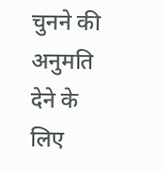चुनने की अनुमति देने के लिए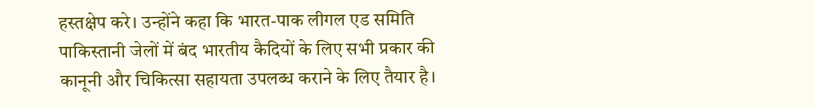हस्तक्षेप करे। उन्होंने कहा कि भारत-पाक लीगल एड समिति पाकिस्तानी जेलों में बंद भारतीय कैदियों के लिए सभी प्रकार की कानूनी और चिकित्सा सहायता उपलब्ध कराने के लिए तैयार है।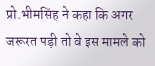प्रो.भीमसिंह ने कहा कि अगर जरूरत पड़ी तो वे इस मामले को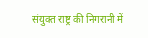संयुक्त राष्ट्र की निगरानी में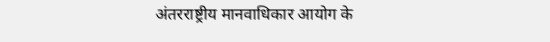अंतरराष्ट्रीय मानवाधिकार आयोग के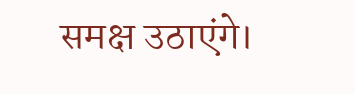समक्ष उठाएंगे।